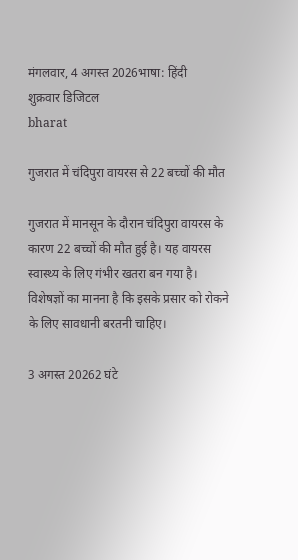मंगलवार, 4 अगस्त 2026भाषा: हिंदी
शुक्रवार डिजिटल
bharat

गुजरात में चंदिपुरा वायरस से 22 बच्चों की मौत

गुजरात में मानसून के दौरान चंदिपुरा वायरस के कारण 22 बच्चों की मौत हुई है। यह वायरस स्वास्थ्य के लिए गंभीर खतरा बन गया है। विशेषज्ञों का मानना है कि इसके प्रसार को रोकने के लिए सावधानी बरतनी चाहिए।

3 अगस्त 20262 घंटे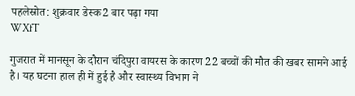पहलेस्रोत: शुक्रवार डेस्क2 बार पढ़ा गया
WXfT

गुजरात में मानसून के दौरान चंदिपुरा वायरस के कारण 22 बच्चों की मौत की खबर सामने आई है। यह घटना हाल ही में हुई है और स्वास्थ्य विभाग ने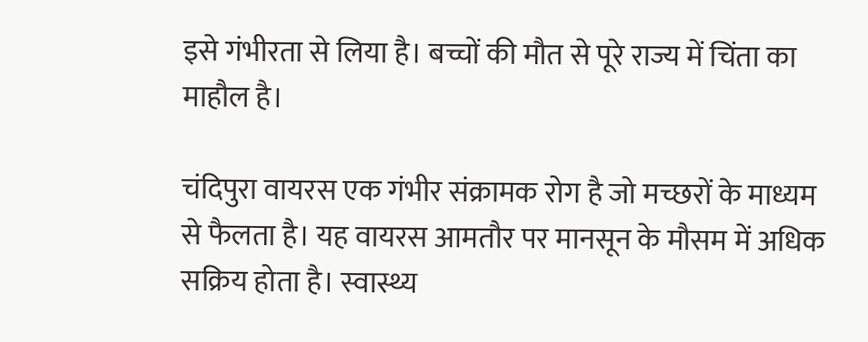इसे गंभीरता से लिया है। बच्चों की मौत से पूरे राज्य में चिंता का माहौल है।

चंदिपुरा वायरस एक गंभीर संक्रामक रोग है जो मच्छरों के माध्यम से फैलता है। यह वायरस आमतौर पर मानसून के मौसम में अधिक सक्रिय होता है। स्वास्थ्य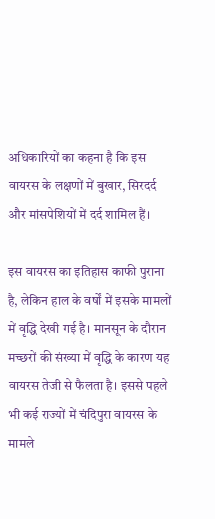अधिकारियों का कहना है कि इस वायरस के लक्षणों में बुखार, सिरदर्द और मांसपेशियों में दर्द शामिल हैं।

इस वायरस का इतिहास काफी पुराना है, लेकिन हाल के वर्षों में इसके मामलों में वृद्धि देखी गई है। मानसून के दौरान मच्छरों की संख्या में वृद्धि के कारण यह वायरस तेजी से फैलता है। इससे पहले भी कई राज्यों में चंदिपुरा वायरस के मामले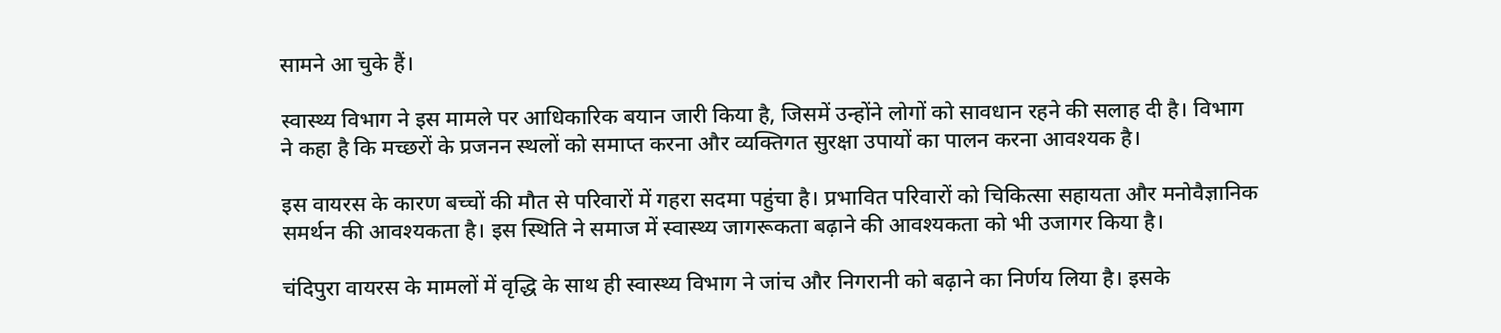सामने आ चुके हैं।

स्वास्थ्य विभाग ने इस मामले पर आधिकारिक बयान जारी किया है, जिसमें उन्होंने लोगों को सावधान रहने की सलाह दी है। विभाग ने कहा है कि मच्छरों के प्रजनन स्थलों को समाप्त करना और व्यक्तिगत सुरक्षा उपायों का पालन करना आवश्यक है।

इस वायरस के कारण बच्चों की मौत से परिवारों में गहरा सदमा पहुंचा है। प्रभावित परिवारों को चिकित्सा सहायता और मनोवैज्ञानिक समर्थन की आवश्यकता है। इस स्थिति ने समाज में स्वास्थ्य जागरूकता बढ़ाने की आवश्यकता को भी उजागर किया है।

चंदिपुरा वायरस के मामलों में वृद्धि के साथ ही स्वास्थ्य विभाग ने जांच और निगरानी को बढ़ाने का निर्णय लिया है। इसके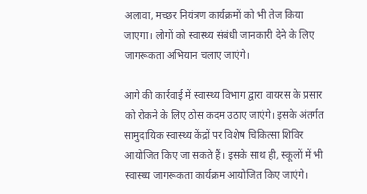अलावा, मच्छर नियंत्रण कार्यक्रमों को भी तेज किया जाएगा। लोगों को स्वास्थ्य संबंधी जानकारी देने के लिए जागरूकता अभियान चलाए जाएंगे।

आगे की कार्रवाई में स्वास्थ्य विभाग द्वारा वायरस के प्रसार को रोकने के लिए ठोस कदम उठाए जाएंगे। इसके अंतर्गत सामुदायिक स्वास्थ्य केंद्रों पर विशेष चिकित्सा शिविर आयोजित किए जा सकते हैं। इसके साथ ही, स्कूलों में भी स्वास्थ्य जागरूकता कार्यक्रम आयोजित किए जाएंगे।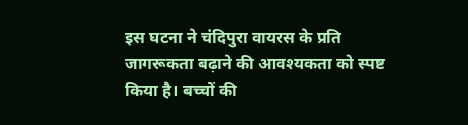इस घटना ने चंदिपुरा वायरस के प्रति जागरूकता बढ़ाने की आवश्यकता को स्पष्ट किया है। बच्चों की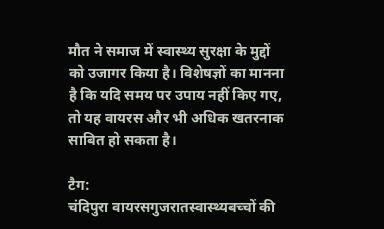मौत ने समाज में स्वास्थ्य सुरक्षा के मुद्दों को उजागर किया है। विशेषज्ञों का मानना है कि यदि समय पर उपाय नहीं किए गए, तो यह वायरस और भी अधिक खतरनाक साबित हो सकता है।

टैग:
चंदिपुरा वायरसगुजरातस्वास्थ्यबच्चों की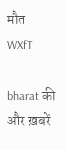मौत
WXfT

bharat की और ख़बरें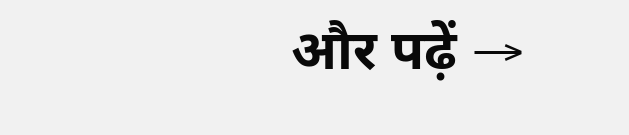और पढ़ें →